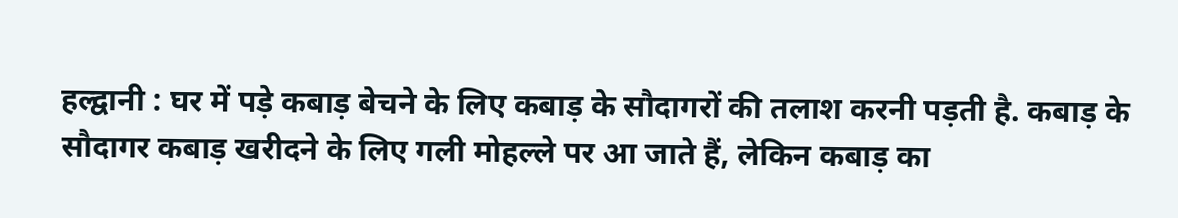हल्द्वानी : घर में पड़े कबाड़ बेचने के लिए कबाड़ के सौदागरों की तलाश करनी पड़ती है. कबाड़ के सौदागर कबाड़ खरीदने के लिए गली मोहल्ले पर आ जाते हैं, लेकिन कबाड़ का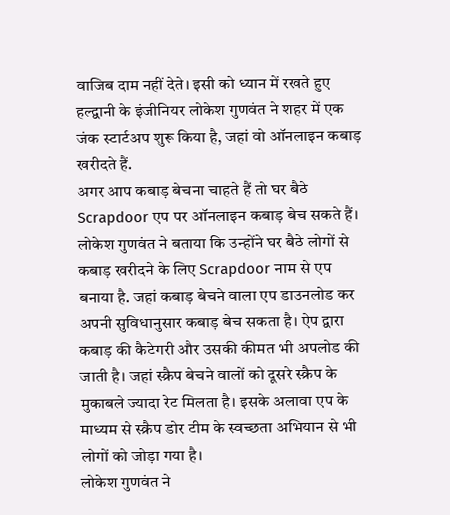वाजिब दाम नहीं देते। इसी को ध्यान में रखते हुए हल्द्वानी के इंजीनियर लोकेश गुणवंत ने शहर में एक जंक स्टार्टअप शुरू किया है, जहां वो ऑनलाइन कबाड़ खरीदते हैं.
अगर आप कबाड़ बेचना चाहते हैं तो घर बैठे Scrapdoor एप पर ऑनलाइन कबाड़ बेच सकते हैं। लोकेश गुणवंत ने बताया कि उन्होंने घर बैठे लोगों से कबाड़ खरीदने के लिए Scrapdoor नाम से एप बनाया है. जहां कबाड़ बेचने वाला एप डाउनलोड कर अपनी सुविधानुसार कबाड़ बेच सकता है। ऐप द्वारा कबाड़ की कैटेगरी और उसकी कीमत भी अपलोड की जाती है। जहां स्क्रैप बेचने वालों को दूसरे स्क्रैप के मुकाबले ज्यादा रेट मिलता है। इसके अलावा एप के माध्यम से स्क्रैप डोर टीम के स्वच्छता अभियान से भी लोगों को जोड़ा गया है।
लोकेश गुणवंत ने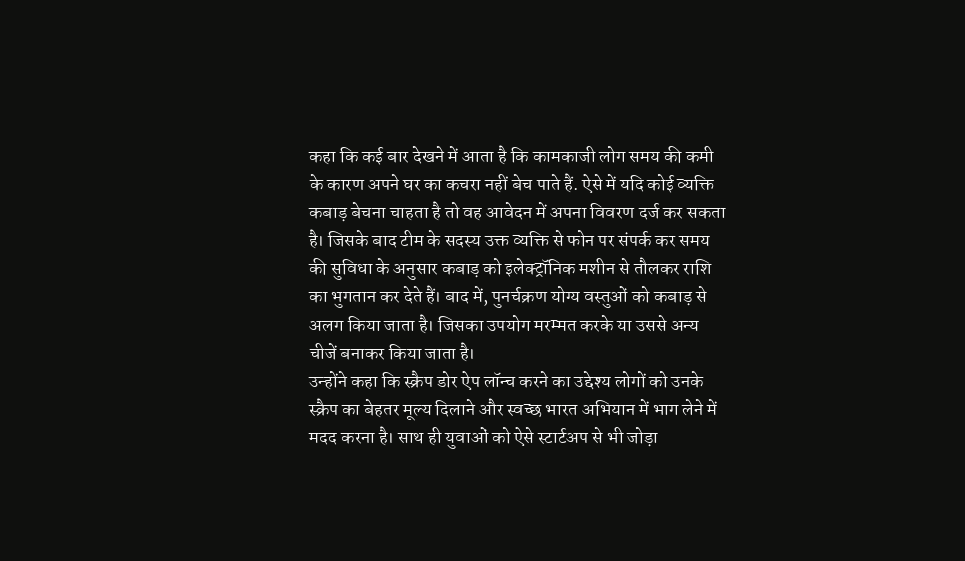कहा कि कई बार देखने में आता है कि कामकाजी लोग समय की कमी के कारण अपने घर का कचरा नहीं बेच पाते हैं. ऐसे में यदि कोई व्यक्ति कबाड़ बेचना चाहता है तो वह आवेदन में अपना विवरण दर्ज कर सकता है। जिसके बाद टीम के सदस्य उक्त व्यक्ति से फोन पर संपर्क कर समय की सुविधा के अनुसार कबाड़ को इलेक्ट्रॉनिक मशीन से तौलकर राशि का भुगतान कर देते हैं। बाद में, पुनर्चक्रण योग्य वस्तुओं को कबाड़ से अलग किया जाता है। जिसका उपयोग मरम्मत करके या उससे अन्य चीजें बनाकर किया जाता है।
उन्होंने कहा कि स्क्रैप डोर ऐप लॉन्च करने का उद्देश्य लोगों को उनके स्क्रैप का बेहतर मूल्य दिलाने और स्वच्छ भारत अभियान में भाग लेने में मदद करना है। साथ ही युवाओं को ऐसे स्टार्टअप से भी जोड़ा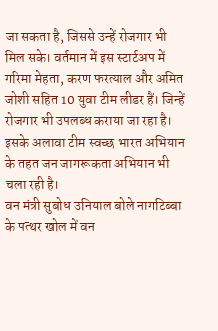जा सकता है, जिससे उन्हें रोजगार भी मिल सके। वर्तमान में इस स्टार्टअप में गरिमा मेहता, करण फरत्याल और अमित जोशी सहित 10 युवा टीम लीडर हैं। जिन्हें रोजगार भी उपलब्ध कराया जा रहा है। इसके अलावा टीम स्वच्छ भारत अभियान के तहत जन जागरूकता अभियान भी चला रही है।
वन मंत्री सुबोध उनियाल बोले नागटिब्बा के पत्थर खोल में वन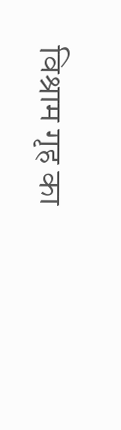विश्राम गृह का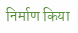निर्माण किया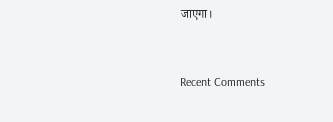जाएगा।


Recent Comments